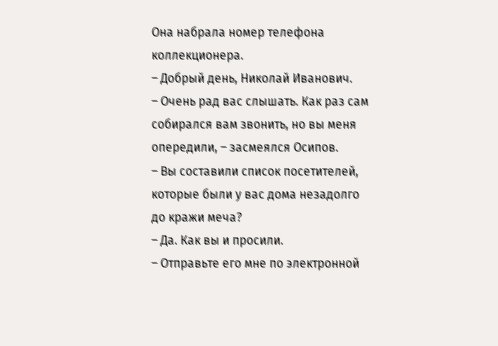Она набрала номер телефона коллекционера.
– Добрый день, Николай Иванович.
– Очень рад вас слышать. Как раз сам собирался вам звонить, но вы меня опередили, – засмеялся Осипов.
– Вы составили список посетителей, которые были у вас дома незадолго до кражи меча?
– Да. Как вы и просили.
– Отправьте его мне по электронной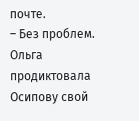почте.
– Без проблем.
Ольга продиктовала Осипову свой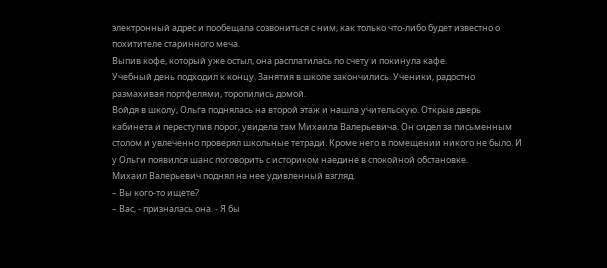электронный адрес и пообещала созвониться с ним, как только что-либо будет известно о похитителе старинного меча.
Выпив кофе, который уже остыл, она расплатилась по счету и покинула кафе.
Учебный день подходил к концу. Занятия в школе закончились. Ученики, радостно размахивая портфелями, торопились домой.
Войдя в школу, Ольга поднялась на второй этаж и нашла учительскую. Открыв дверь кабинета и переступив порог, увидела там Михаила Валерьевича. Он сидел за письменным столом и увлеченно проверял школьные тетради. Кроме него в помещении никого не было. И у Ольги появился шанс поговорить с историком наедине в спокойной обстановке.
Михаил Валерьевич поднял на нее удивленный взгляд.
– Вы кого-то ищете?
– Вас, - призналась она. - Я бы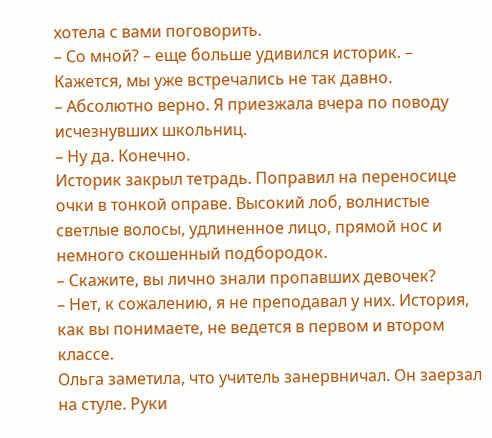хотела с вами поговорить.
– Со мной? – еще больше удивился историк. – Кажется, мы уже встречались не так давно.
– Абсолютно верно. Я приезжала вчера по поводу исчезнувших школьниц.
– Ну да. Конечно.
Историк закрыл тетрадь. Поправил на переносице очки в тонкой оправе. Высокий лоб, волнистые светлые волосы, удлиненное лицо, прямой нос и немного скошенный подбородок.
– Скажите, вы лично знали пропавших девочек?
– Нет, к сожалению, я не преподавал у них. История, как вы понимаете, не ведется в первом и втором классе.
Ольга заметила, что учитель занервничал. Он заерзал на стуле. Руки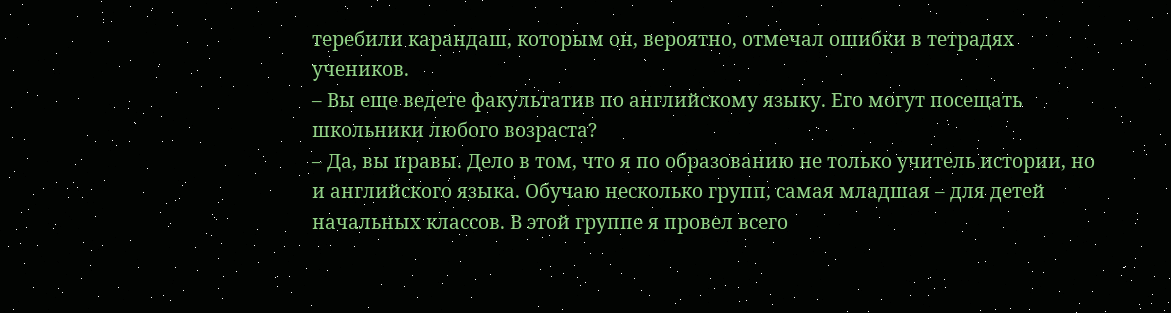теребили карандаш, которым он, вероятно, отмечал ошибки в тетрадях учеников.
– Вы еще ведете факультатив по английскому языку. Его могут посещать школьники любого возраста?
– Да, вы правы. Дело в том, что я по образованию не только учитель истории, но и английского языка. Обучаю несколько групп, самая младшая – для детей начальных классов. В этой группе я провел всего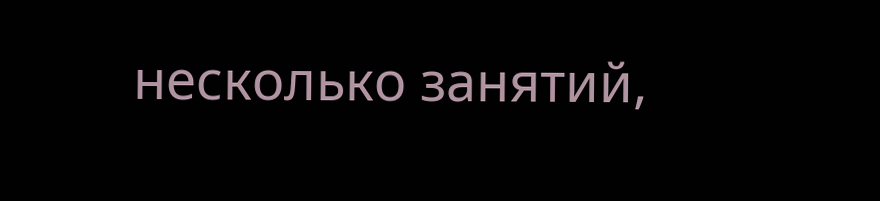несколько занятий,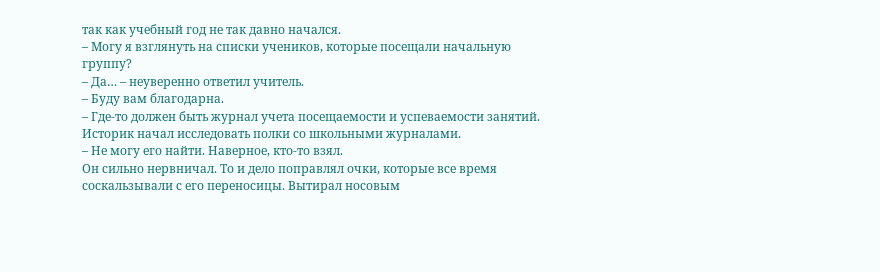так как учебный год не так давно начался.
– Могу я взглянуть на списки учеников, которые посещали начальную группу?
– Да… – неуверенно ответил учитель.
– Буду вам благодарна.
– Где-то должен быть журнал учета посещаемости и успеваемости занятий.
Историк начал исследовать полки со школьными журналами.
– Не могу его найти. Наверное, кто-то взял.
Он сильно нервничал. То и дело поправлял очки, которые все время соскальзывали с его переносицы. Вытирал носовым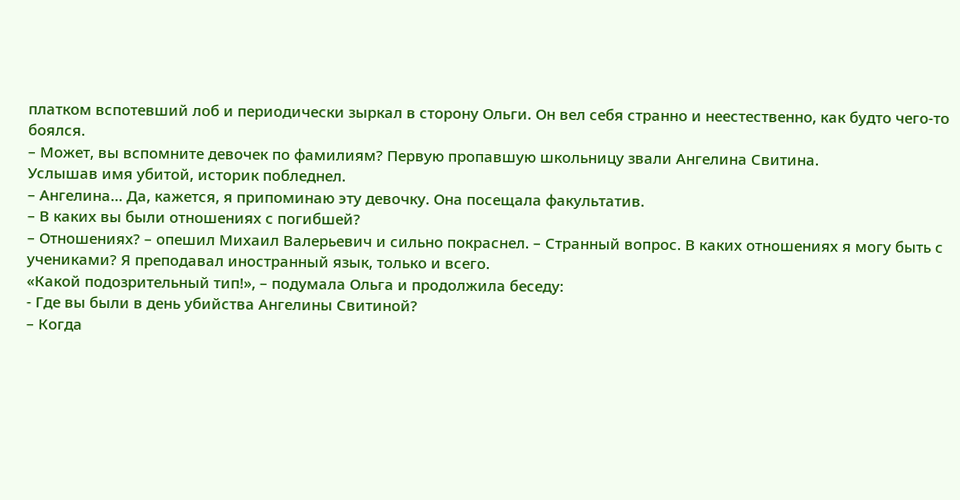платком вспотевший лоб и периодически зыркал в сторону Ольги. Он вел себя странно и неестественно, как будто чего-то боялся.
– Может, вы вспомните девочек по фамилиям? Первую пропавшую школьницу звали Ангелина Свитина.
Услышав имя убитой, историк побледнел.
– Ангелина… Да, кажется, я припоминаю эту девочку. Она посещала факультатив.
– В каких вы были отношениях с погибшей?
– Отношениях? – опешил Михаил Валерьевич и сильно покраснел. – Странный вопрос. В каких отношениях я могу быть с учениками? Я преподавал иностранный язык, только и всего.
«Какой подозрительный тип!», – подумала Ольга и продолжила беседу:
- Где вы были в день убийства Ангелины Свитиной?
– Когда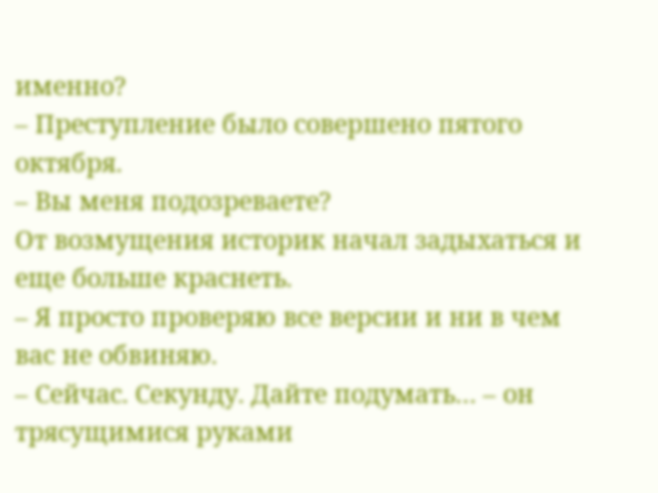именно?
– Преступление было совершено пятого октября.
– Вы меня подозреваете?
От возмущения историк начал задыхаться и еще больше краснеть.
– Я просто проверяю все версии и ни в чем вас не обвиняю.
– Сейчас. Секунду. Дайте подумать… – он трясущимися руками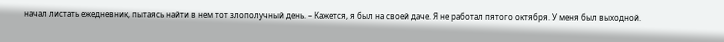начал листать ежедневник, пытаясь найти в нем тот злополучный день. – Кажется, я был на своей даче. Я не работал пятого октября. У меня был выходной.